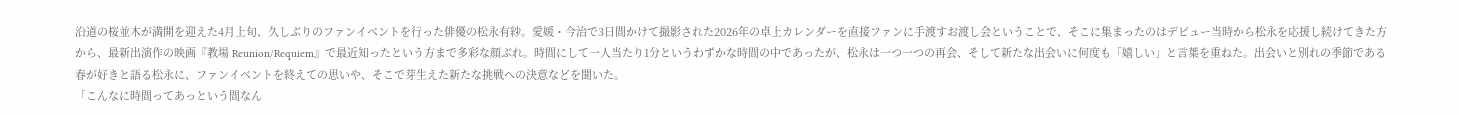沿道の桜並木が満開を迎えた4月上旬、久しぶりのファンイベントを行った俳優の松永有紗。愛媛・今治で3日間かけて撮影された2026年の卓上カレンダーを直接ファンに手渡すお渡し会ということで、そこに集まったのはデビュー当時から松永を応援し続けてきた方から、最新出演作の映画『教場 Reunion/Requiem』で最近知ったという方まで多彩な顔ぶれ。時間にして一人当たり1分というわずかな時間の中であったが、松永は一つ一つの再会、そして新たな出会いに何度も「嬉しい」と言葉を重ねた。出会いと別れの季節である春が好きと語る松永に、ファンイベントを終えての思いや、そこで芽生えた新たな挑戦への決意などを聞いた。
「こんなに時間ってあっという間なん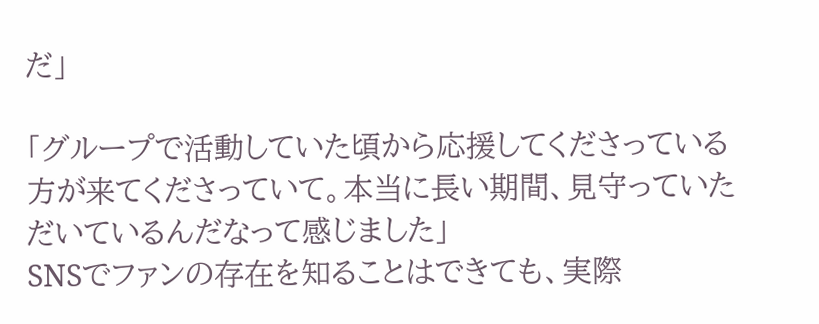だ」

「グループで活動していた頃から応援してくださっている方が来てくださっていて。本当に長い期間、見守っていただいているんだなって感じました」
SNSでファンの存在を知ることはできても、実際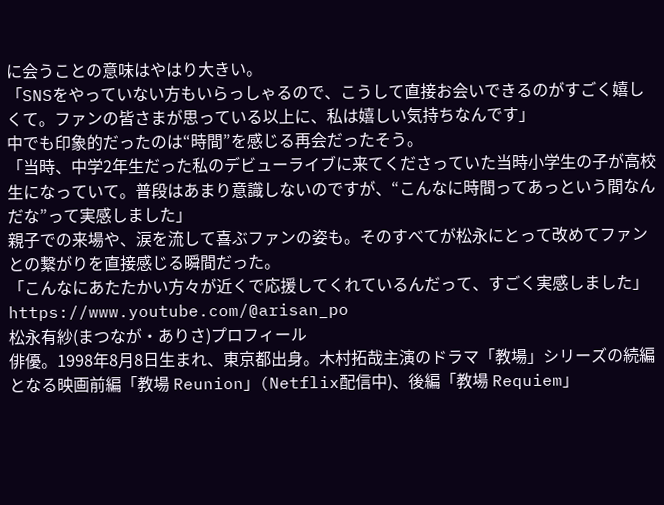に会うことの意味はやはり大きい。
「SNSをやっていない方もいらっしゃるので、こうして直接お会いできるのがすごく嬉しくて。ファンの皆さまが思っている以上に、私は嬉しい気持ちなんです」
中でも印象的だったのは“時間”を感じる再会だったそう。
「当時、中学2年生だった私のデビューライブに来てくださっていた当時小学生の子が高校生になっていて。普段はあまり意識しないのですが、“こんなに時間ってあっという間なんだな”って実感しました」
親子での来場や、涙を流して喜ぶファンの姿も。そのすべてが松永にとって改めてファンとの繋がりを直接感じる瞬間だった。
「こんなにあたたかい方々が近くで応援してくれているんだって、すごく実感しました」
https://www.youtube.com/@arisan_po
松永有紗(まつなが・ありさ)プロフィール
俳優。1998年8月8日生まれ、東京都出身。木村拓哉主演のドラマ「教場」シリーズの続編となる映画前編「教場 Reunion」(Netflix配信中)、後編「教場 Requiem」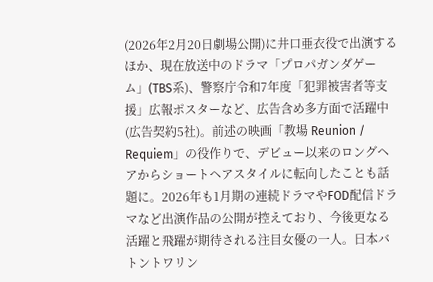(2026年2月20日劇場公開)に井口亜衣役で出演するほか、現在放送中のドラマ「プロパガンダゲーム」(TBS系)、警察庁令和7年度「犯罪被害者等支援」広報ポスターなど、広告含め多方面で活躍中(広告契約5社)。前述の映画「教場 Reunion / Requiem」の役作りで、デビュー以来のロングヘアからショートヘアスタイルに転向したことも話題に。2026年も1月期の連続ドラマやFOD配信ドラマなど出演作品の公開が控えており、今後更なる活躍と飛躍が期待される注目女優の一人。日本バトントワリン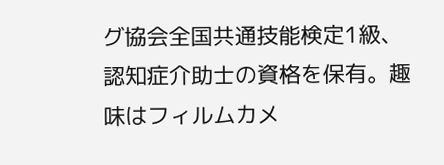グ協会全国共通技能検定1級、認知症介助士の資格を保有。趣味はフィルムカメ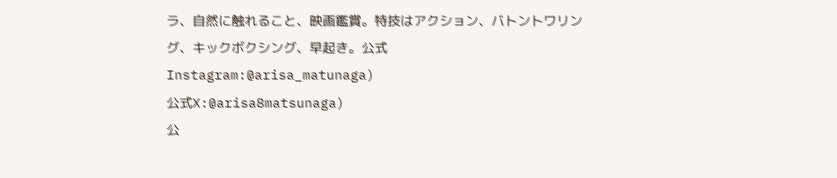ラ、自然に触れること、映画鑑賞。特技はアクション、バトントワリング、キックボクシング、早起き。公式Instagram:@arisa_matunaga)
公式X:@arisa8matsunaga)
公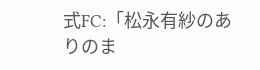式FC:「松永有紗のありのま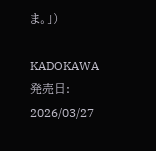ま。」)

KADOKAWA
発売日: 2026/03/27